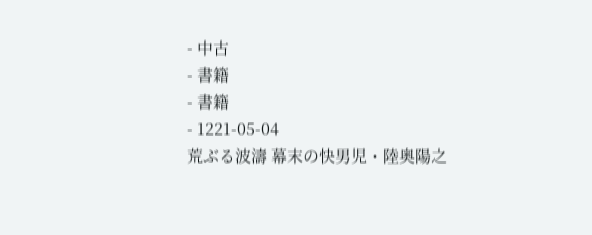- 中古
- 書籍
- 書籍
- 1221-05-04
荒ぶる波濤 幕末の快男児・陸奥陽之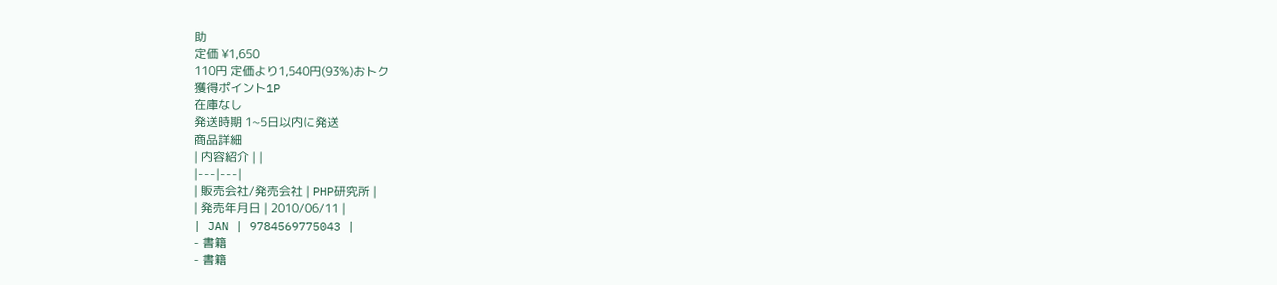助
定価 ¥1,650
110円 定価より1,540円(93%)おトク
獲得ポイント1P
在庫なし
発送時期 1~5日以内に発送
商品詳細
| 内容紹介 | |
|---|---|
| 販売会社/発売会社 | PHP研究所 |
| 発売年月日 | 2010/06/11 |
| JAN | 9784569775043 |
- 書籍
- 書籍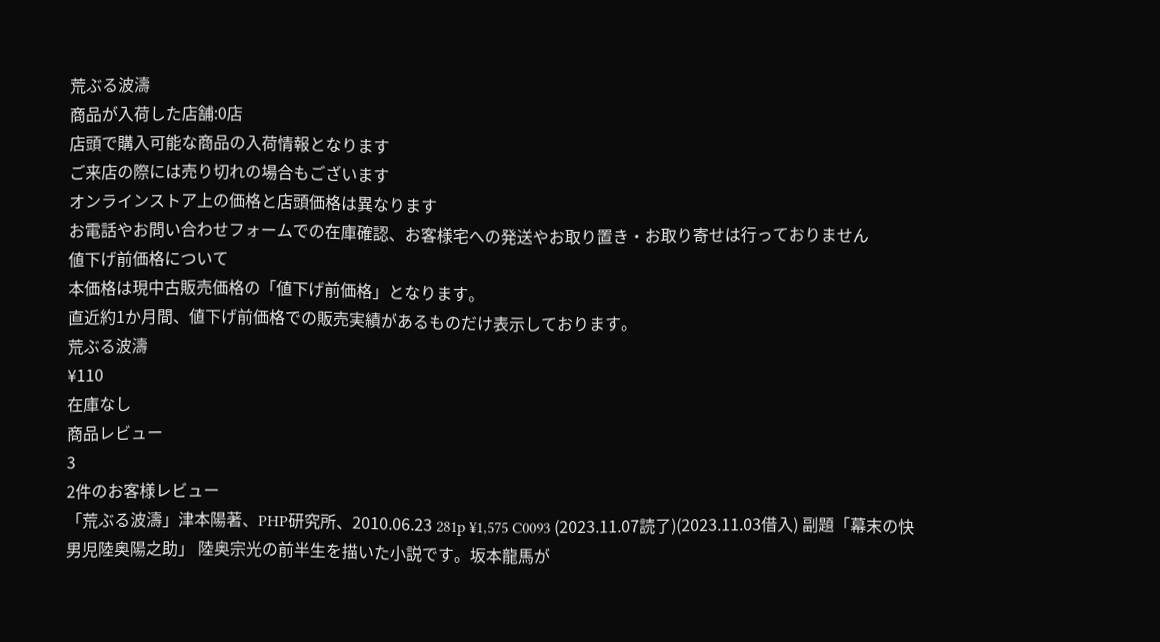荒ぶる波濤
商品が入荷した店舗:0店
店頭で購入可能な商品の入荷情報となります
ご来店の際には売り切れの場合もございます
オンラインストア上の価格と店頭価格は異なります
お電話やお問い合わせフォームでの在庫確認、お客様宅への発送やお取り置き・お取り寄せは行っておりません
値下げ前価格について
本価格は現中古販売価格の「値下げ前価格」となります。
直近約1か月間、値下げ前価格での販売実績があるものだけ表示しております。
荒ぶる波濤
¥110
在庫なし
商品レビュー
3
2件のお客様レビュー
「荒ぶる波濤」津本陽著、PHP研究所、2010.06.23 281p ¥1,575 C0093 (2023.11.07読了)(2023.11.03借入) 副題「幕末の快男児陸奥陽之助」 陸奥宗光の前半生を描いた小説です。坂本龍馬が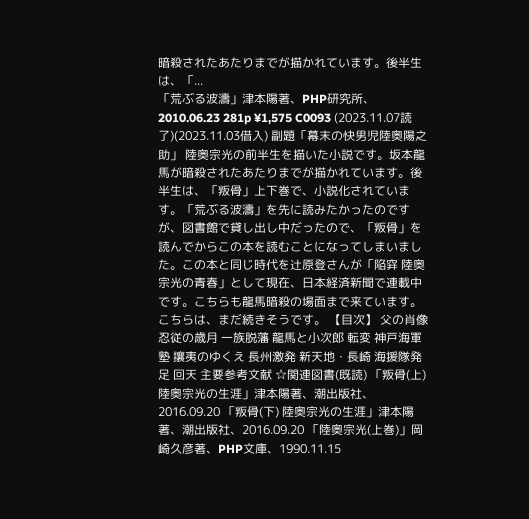暗殺されたあたりまでが描かれています。後半生は、「...
「荒ぶる波濤」津本陽著、PHP研究所、2010.06.23 281p ¥1,575 C0093 (2023.11.07読了)(2023.11.03借入) 副題「幕末の快男児陸奥陽之助」 陸奥宗光の前半生を描いた小説です。坂本龍馬が暗殺されたあたりまでが描かれています。後半生は、「叛骨」上下巻で、小説化されています。「荒ぶる波濤」を先に読みたかったのですが、図書館で貸し出し中だったので、「叛骨」を読んでからこの本を読むことになってしまいました。この本と同じ時代を辻原登さんが「陥穽 陸奥宗光の青春」として現在、日本経済新聞で連載中です。こちらも龍馬暗殺の場面まで来ています。こちらは、まだ続きそうです。 【目次】 父の肖像 忍従の歳月 一族脱藩 龍馬と小次郎 転変 神戸海軍塾 攘夷のゆくえ 長州激発 新天地・長崎 海援隊発足 回天 主要参考文献 ☆関連図書(既読) 「叛骨(上) 陸奥宗光の生涯」津本陽著、潮出版社、2016.09.20 「叛骨(下) 陸奥宗光の生涯」津本陽著、潮出版社、2016.09.20 「陸奥宗光(上巻)」岡崎久彦著、PHP文庫、1990.11.15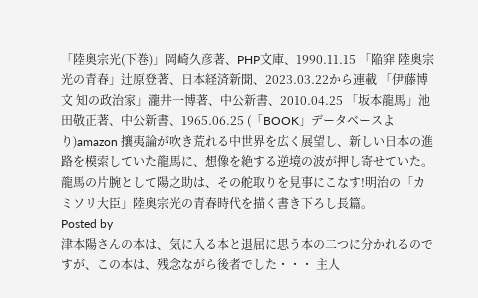「陸奥宗光(下巻)」岡崎久彦著、PHP文庫、1990.11.15 「陥穽 陸奥宗光の青春」辻原登著、日本経済新聞、2023.03.22から連載 「伊藤博文 知の政治家」瀧井一博著、中公新書、2010.04.25 「坂本龍馬」池田敬正著、中公新書、1965.06.25 (「BOOK」データベースより)amazon 攘夷論が吹き荒れる中世界を広く展望し、新しい日本の進路を模索していた龍馬に、想像を絶する逆境の波が押し寄せていた。龍馬の片腕として陽之助は、その舵取りを見事にこなす!明治の「カミソリ大臣」陸奥宗光の青春時代を描く書き下ろし長篇。
Posted by
津本陽さんの本は、気に入る本と退屈に思う本の二つに分かれるのですが、この本は、残念ながら後者でした・・・ 主人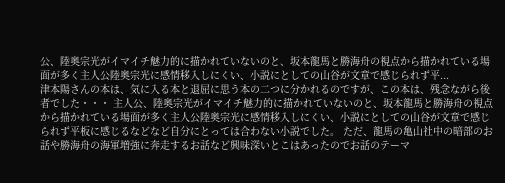公、陸奥宗光がイマイチ魅力的に描かれていないのと、坂本龍馬と勝海舟の視点から描かれている場面が多く主人公陸奥宗光に感情移入しにくい、小説にとしての山谷が文章で感じられず平...
津本陽さんの本は、気に入る本と退屈に思う本の二つに分かれるのですが、この本は、残念ながら後者でした・・・ 主人公、陸奥宗光がイマイチ魅力的に描かれていないのと、坂本龍馬と勝海舟の視点から描かれている場面が多く主人公陸奥宗光に感情移入しにくい、小説にとしての山谷が文章で感じられず平板に感じるなどなど自分にとっては合わない小説でした。 ただ、龍馬の亀山社中の暗部のお話や勝海舟の海軍増強に奔走するお話など興味深いとこはあったのでお話のテーマ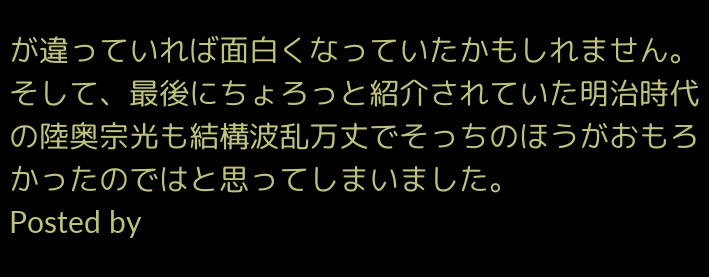が違っていれば面白くなっていたかもしれません。 そして、最後にちょろっと紹介されていた明治時代の陸奥宗光も結構波乱万丈でそっちのほうがおもろかったのではと思ってしまいました。
Posted by